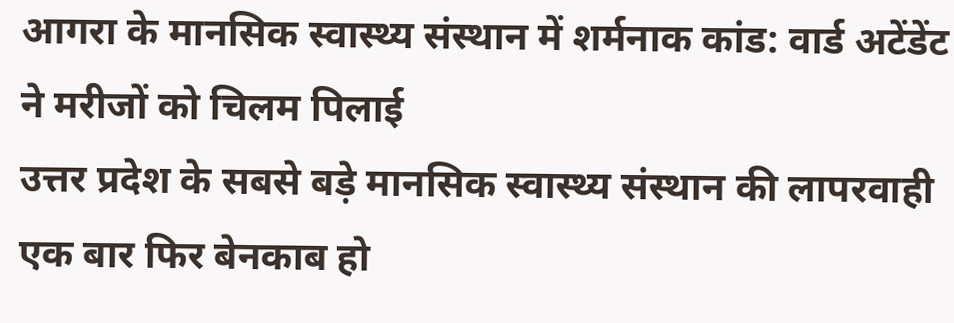आगरा के मानसिक स्वास्थ्य संस्थान में शर्मनाक कांड: वार्ड अटेंडेंट ने मरीजों को चिलम पिलाई
उत्तर प्रदेश के सबसे बड़े मानसिक स्वास्थ्य संस्थान की लापरवाही एक बार फिर बेनकाब हो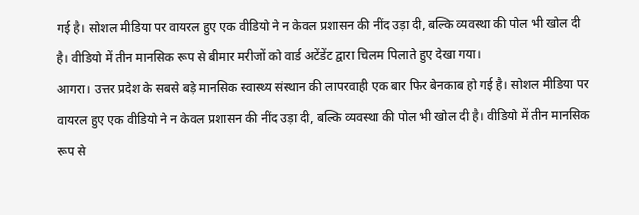गई है। सोशल मीडिया पर वायरल हुए एक वीडियो ने न केवल प्रशासन की नींद उड़ा दी, बल्कि व्यवस्था की पोल भी खोल दी है। वीडियो में तीन मानसिक रूप से बीमार मरीजों को वार्ड अटेंडेंट द्वारा चिलम पिलाते हुए देखा गया।
आगरा। उत्तर प्रदेश के सबसे बड़े मानसिक स्वास्थ्य संस्थान की लापरवाही एक बार फिर बेनकाब हो गई है। सोशल मीडिया पर वायरल हुए एक वीडियो ने न केवल प्रशासन की नींद उड़ा दी, बल्कि व्यवस्था की पोल भी खोल दी है। वीडियो में तीन मानसिक रूप से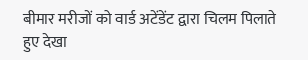बीमार मरीजों को वार्ड अटेंडेंट द्वारा चिलम पिलाते हुए देखा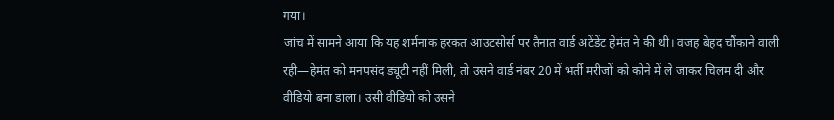गया।
जांच में सामने आया कि यह शर्मनाक हरकत आउटसोर्स पर तैनात वार्ड अटेंडेंट हेमंत ने की थी। वजह बेहद चौंकाने वाली रही—हेमंत को मनपसंद ड्यूटी नहीं मिली, तो उसने वार्ड नंबर 20 में भर्ती मरीजों को कोने में ले जाकर चिलम दी और वीडियो बना डाला। उसी वीडियो को उसने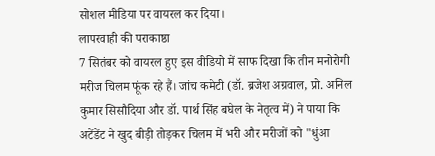सोशल मीडिया पर वायरल कर दिया।
लापरवाही की पराकाष्ठा
7 सितंबर को वायरल हुए इस वीडियो में साफ दिखा कि तीन मनोरोगी मरीज चिलम फूंक रहे हैं। जांच कमेटी (डॉ. ब्रजेश अग्रवाल, प्रो. अनिल कुमार सिसौदिया और डॉ. पार्थ सिंह बघेल के नेतृत्व में) ने पाया कि अटेंडेंट ने खुद बीड़ी तोड़कर चिलम में भरी और मरीजों को "धुंआ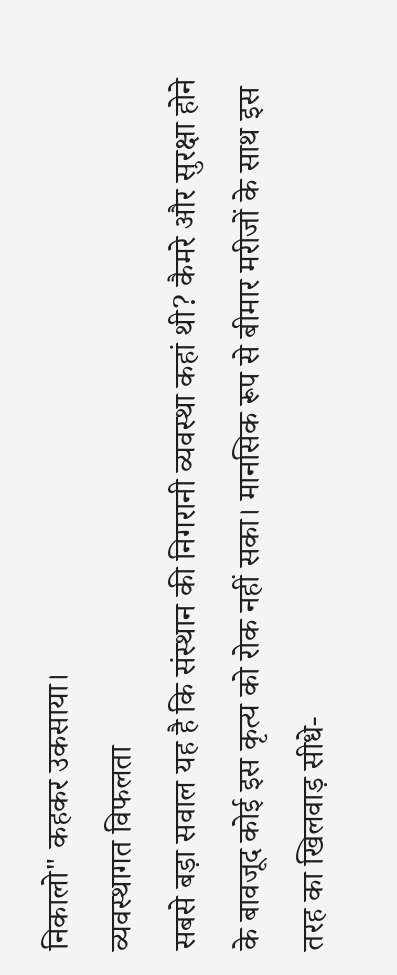निकालो" कहकर उकसाया।
व्यवस्थागत विफलता
सबसे बड़ा सवाल यह है कि संस्थान की निगरानी व्यवस्था कहां थी? कैमरे और सुरक्षा होने के बावजूद कोई इस कृत्य को रोक नहीं सका। मानसिक रूप से बीमार मरीजों के साथ इस तरह का खिलवाड़ सीधे-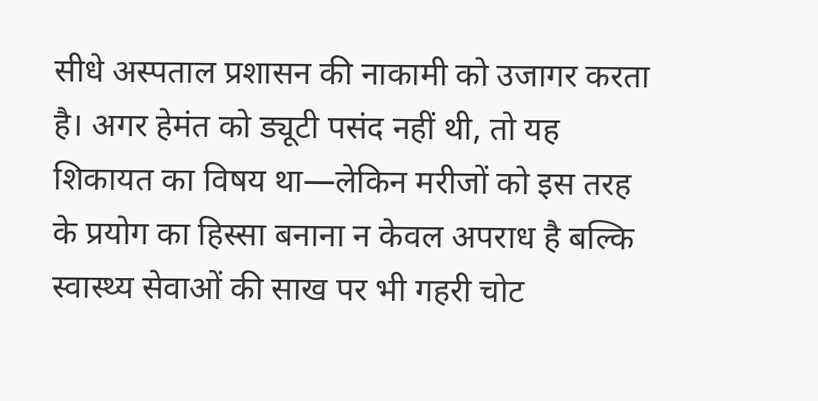सीधे अस्पताल प्रशासन की नाकामी को उजागर करता है। अगर हेमंत को ड्यूटी पसंद नहीं थी, तो यह शिकायत का विषय था—लेकिन मरीजों को इस तरह के प्रयोग का हिस्सा बनाना न केवल अपराध है बल्कि स्वास्थ्य सेवाओं की साख पर भी गहरी चोट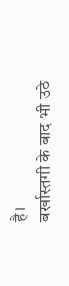है।
बर्खास्तगी के बाद भी उठे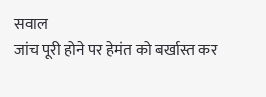सवाल
जांच पूरी होने पर हेमंत को बर्खास्त कर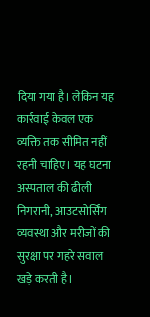दिया गया है। लेकिन यह कार्रवाई केवल एक व्यक्ति तक सीमित नहीं रहनी चाहिए। यह घटना अस्पताल की ढीली निगरानी, आउटसोर्सिंग व्यवस्था और मरीजों की सुरक्षा पर गहरे सवाल खड़े करती है।